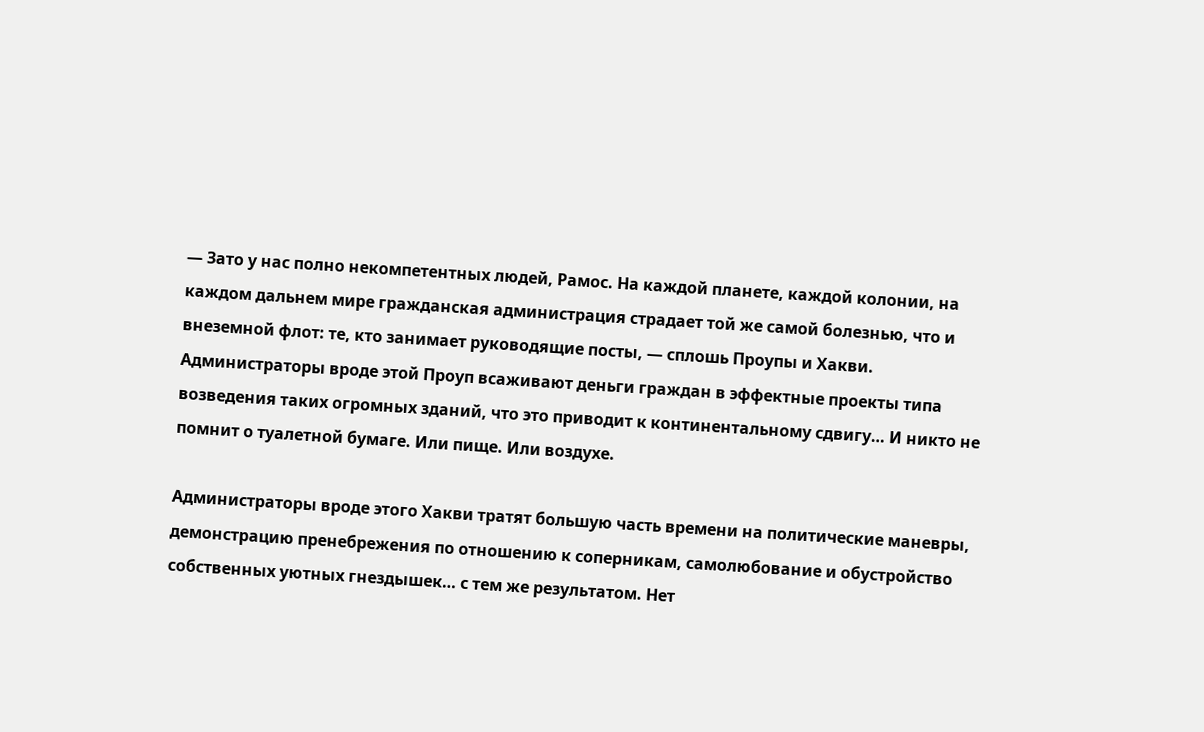— Зато у нас полно некомпетентных людей, Рамос. На каждой планете, каждой колонии, на каждом дальнем мире гражданская администрация страдает той же самой болезнью, что и внеземной флот: те, кто занимает руководящие посты, — сплошь Проупы и Хакви. Администраторы вроде этой Проуп всаживают деньги граждан в эффектные проекты типа возведения таких огромных зданий, что это приводит к континентальному сдвигу… И никто не помнит о туалетной бумаге. Или пище. Или воздухе.

Администраторы вроде этого Хакви тратят большую часть времени на политические маневры, демонстрацию пренебрежения по отношению к соперникам, самолюбование и обустройство собственных уютных гнездышек… с тем же результатом. Нет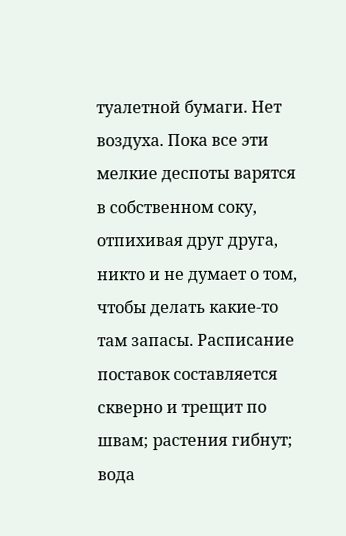туалетной бумаги. Нет воздуха. Пока все эти мелкие деспоты варятся в собственном соку, отпихивая друг друга, никто и не думает о том, чтобы делать какие-то там запасы. Расписание поставок составляется скверно и трещит по швам; растения гибнут; вода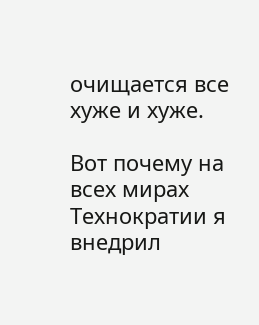очищается все хуже и хуже.

Вот почему на всех мирах Технократии я внедрил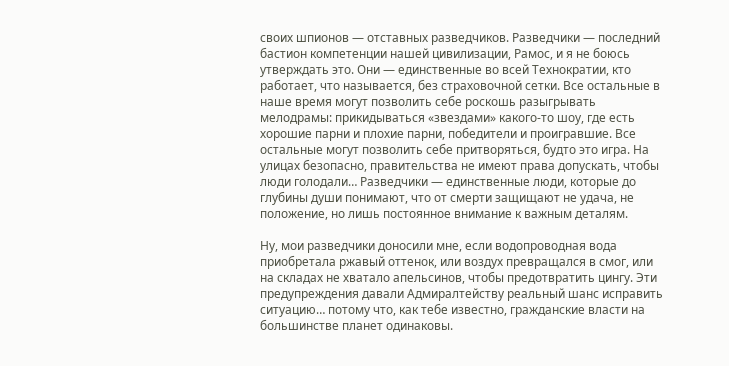своих шпионов — отставных разведчиков. Разведчики — последний бастион компетенции нашей цивилизации, Рамос, и я не боюсь утверждать это. Они — единственные во всей Технократии, кто работает, что называется, без страховочной сетки. Все остальные в наше время могут позволить себе роскошь разыгрывать мелодрамы: прикидываться «звездами» какого-то шоу, где есть хорошие парни и плохие парни, победители и проигравшие. Все остальные могут позволить себе притворяться, будто это игра. На улицах безопасно, правительства не имеют права допускать, чтобы люди голодали… Разведчики — единственные люди, которые до глубины души понимают, что от смерти защищают не удача, не положение, но лишь постоянное внимание к важным деталям.

Ну, мои разведчики доносили мне, если водопроводная вода приобретала ржавый оттенок, или воздух превращался в смог, или на складах не хватало апельсинов, чтобы предотвратить цингу. Эти предупреждения давали Адмиралтейству реальный шанс исправить ситуацию… потому что, как тебе известно, гражданские власти на большинстве планет одинаковы.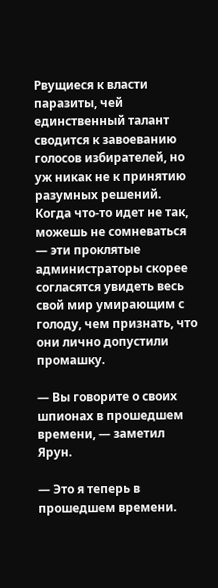Рвущиеся к власти паразиты, чей единственный талант сводится к завоеванию голосов избирателей, но уж никак не к принятию разумных решений. Когда что-то идет не так, можешь не сомневаться — эти проклятые администраторы скорее согласятся увидеть весь свой мир умирающим с голоду, чем признать, что они лично допустили промашку.

— Вы говорите о своих шпионах в прошедшем времени, — заметил Ярун.

— Это я теперь в прошедшем времени.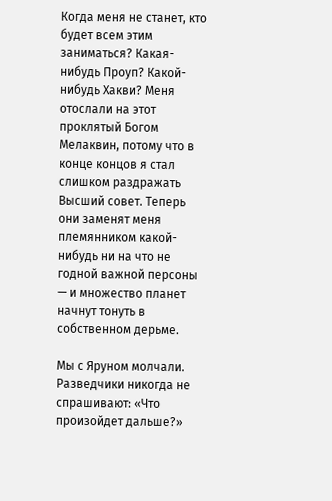Когда меня не станет, кто будет всем этим заниматься? Какая-нибудь Проуп? Какой-нибудь Хакви? Меня отослали на этот проклятый Богом Мелаквин, потому что в конце концов я стал слишком раздражать Высший совет. Теперь они заменят меня племянником какой-нибудь ни на что не годной важной персоны — и множество планет начнут тонуть в собственном дерьме.

Мы с Яруном молчали. Разведчики никогда не спрашивают: «Что произойдет дальше?»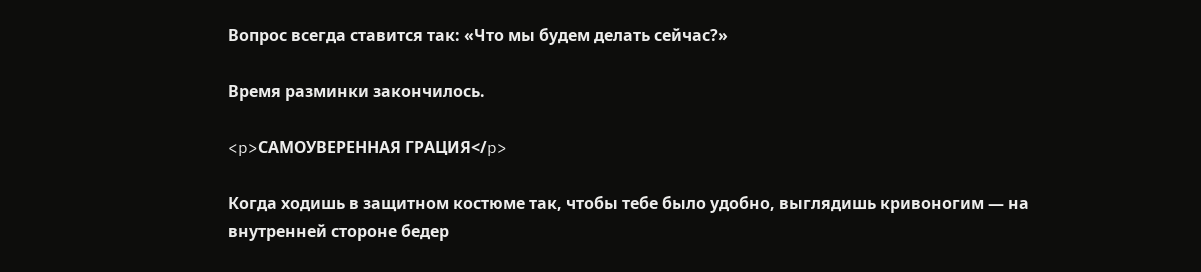Вопрос всегда ставится так: «Что мы будем делать сейчас?»

Время разминки закончилось.

<p>САМОУВЕРЕННАЯ ГРАЦИЯ</p>

Когда ходишь в защитном костюме так, чтобы тебе было удобно, выглядишь кривоногим — на внутренней стороне бедер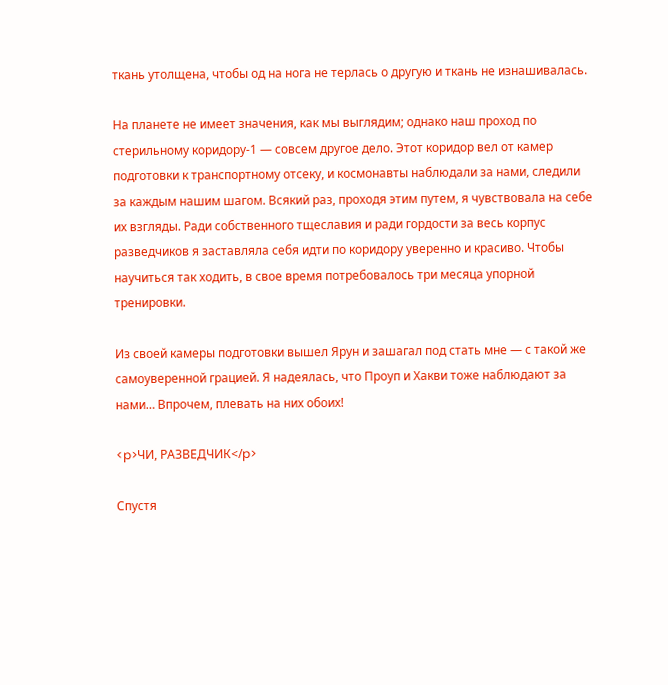ткань утолщена, чтобы од на нога не терлась о другую и ткань не изнашивалась.

На планете не имеет значения, как мы выглядим; однако наш проход по стерильному коридору-1 — совсем другое дело. Этот коридор вел от камер подготовки к транспортному отсеку, и космонавты наблюдали за нами, следили за каждым нашим шагом. Всякий раз, проходя этим путем, я чувствовала на себе их взгляды. Ради собственного тщеславия и ради гордости за весь корпус разведчиков я заставляла себя идти по коридору уверенно и красиво. Чтобы научиться так ходить, в свое время потребовалось три месяца упорной тренировки.

Из своей камеры подготовки вышел Ярун и зашагал под стать мне — с такой же самоуверенной грацией. Я надеялась, что Проуп и Хакви тоже наблюдают за нами… Впрочем, плевать на них обоих!

<p>ЧИ, РАЗВЕДЧИК</p>

Спустя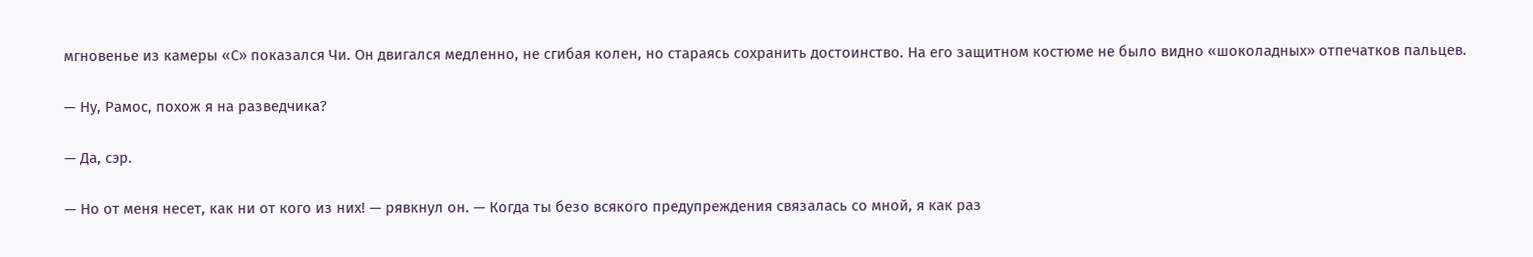мгновенье из камеры «С» показался Чи. Он двигался медленно, не сгибая колен, но стараясь сохранить достоинство. На его защитном костюме не было видно «шоколадных» отпечатков пальцев.

— Ну, Рамос, похож я на разведчика?

— Да, сэр.

— Но от меня несет, как ни от кого из них! — рявкнул он. — Когда ты безо всякого предупреждения связалась со мной, я как раз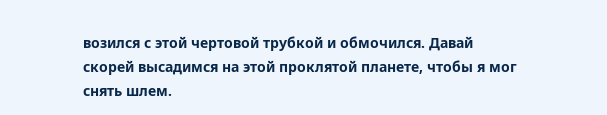возился с этой чертовой трубкой и обмочился. Давай скорей высадимся на этой проклятой планете, чтобы я мог снять шлем.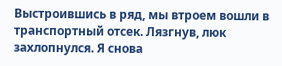Выстроившись в ряд, мы втроем вошли в транспортный отсек. Лязгнув, люк захлопнулся. Я снова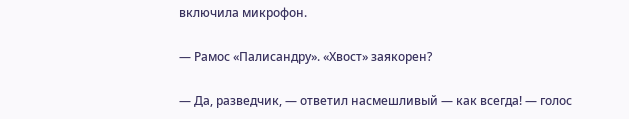включила микрофон.

— Рамос «Палисандру». «Хвост» заякорен?

— Да, разведчик, — ответил насмешливый — как всегда! — голос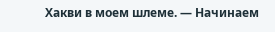Хакви в моем шлеме. — Начинаем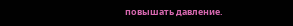повышать давление.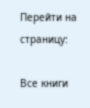Перейти на страницу:

Все книги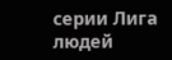серии Лига людей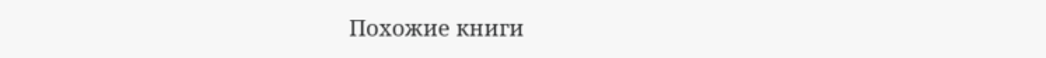Похожие книги